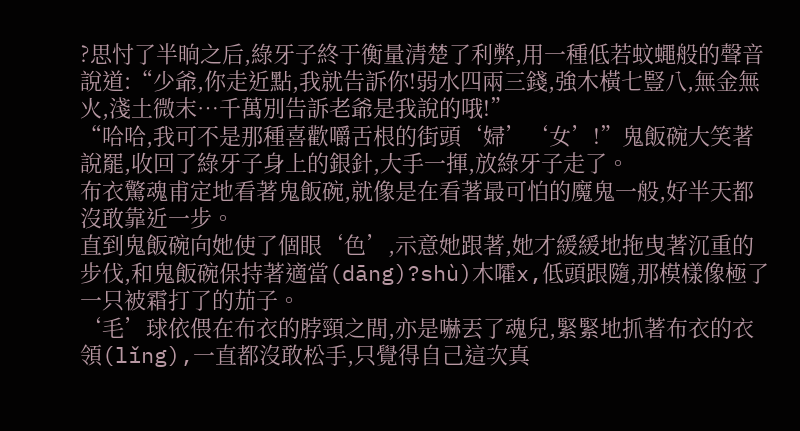?思忖了半晌之后,綠牙子終于衡量清楚了利弊,用一種低若蚊蠅般的聲音說道:“少爺,你走近點,我就告訴你!弱水四兩三錢,強木橫七豎八,無金無火,淺土微末…千萬別告訴老爺是我說的哦!”
“哈哈,我可不是那種喜歡嚼舌根的街頭‘婦’‘女’!”鬼飯碗大笑著說罷,收回了綠牙子身上的銀針,大手一揮,放綠牙子走了。
布衣驚魂甫定地看著鬼飯碗,就像是在看著最可怕的魔鬼一般,好半天都沒敢靠近一步。
直到鬼飯碗向她使了個眼‘色’,示意她跟著,她才緩緩地拖曳著沉重的步伐,和鬼飯碗保持著適當(dāng)?shù)木嚯x,低頭跟隨,那模樣像極了一只被霜打了的茄子。
‘毛’球依偎在布衣的脖頸之間,亦是嚇丟了魂兒,緊緊地抓著布衣的衣領(lǐng),一直都沒敢松手,只覺得自己這次真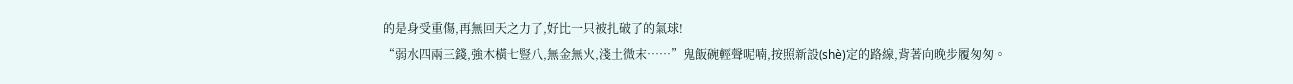的是身受重傷,再無回天之力了,好比一只被扎破了的氣球!
“弱水四兩三錢,強木橫七豎八,無金無火,淺土微末……”鬼飯碗輕聲呢喃,按照新設(shè)定的路線,背著向晚步履匆匆。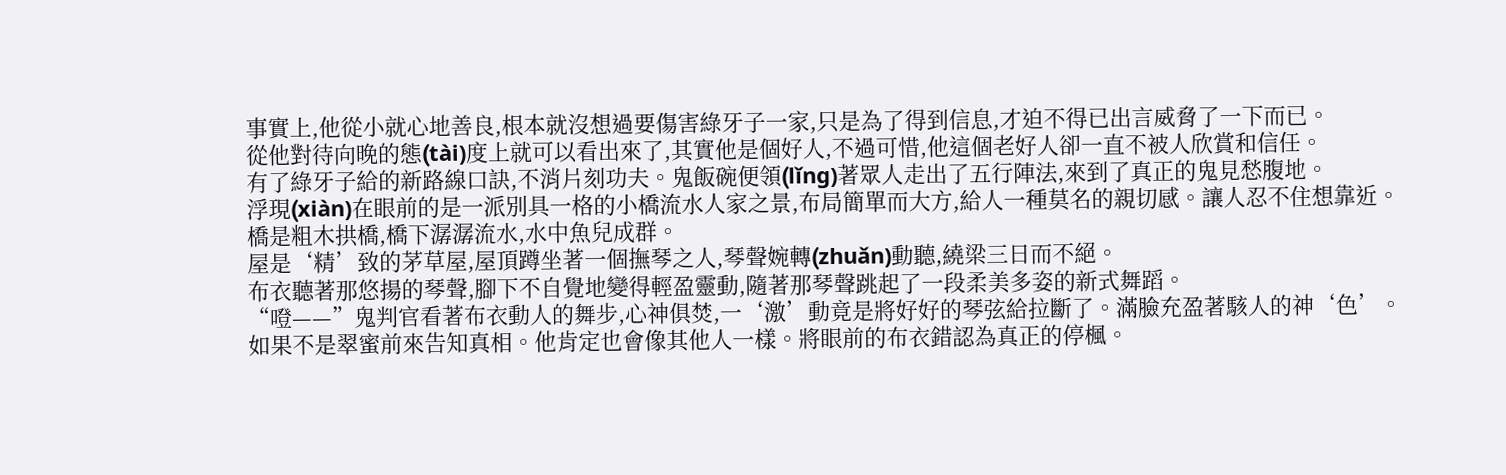事實上,他從小就心地善良,根本就沒想過要傷害綠牙子一家,只是為了得到信息,才迫不得已出言威脅了一下而已。
從他對待向晚的態(tài)度上就可以看出來了,其實他是個好人,不過可惜,他這個老好人卻一直不被人欣賞和信任。
有了綠牙子給的新路線口訣,不消片刻功夫。鬼飯碗便領(lǐng)著眾人走出了五行陣法,來到了真正的鬼見愁腹地。
浮現(xiàn)在眼前的是一派別具一格的小橋流水人家之景,布局簡單而大方,給人一種莫名的親切感。讓人忍不住想靠近。
橋是粗木拱橋,橋下潺潺流水,水中魚兒成群。
屋是‘精’致的茅草屋,屋頂蹲坐著一個撫琴之人,琴聲婉轉(zhuǎn)動聽,繞梁三日而不絕。
布衣聽著那悠揚的琴聲,腳下不自覺地變得輕盈靈動,隨著那琴聲跳起了一段柔美多姿的新式舞蹈。
“噔——”鬼判官看著布衣動人的舞步,心神俱焚,一‘激’動竟是將好好的琴弦給拉斷了。滿臉充盈著駭人的神‘色’。
如果不是翠蜜前來告知真相。他肯定也會像其他人一樣。將眼前的布衣錯認為真正的停楓。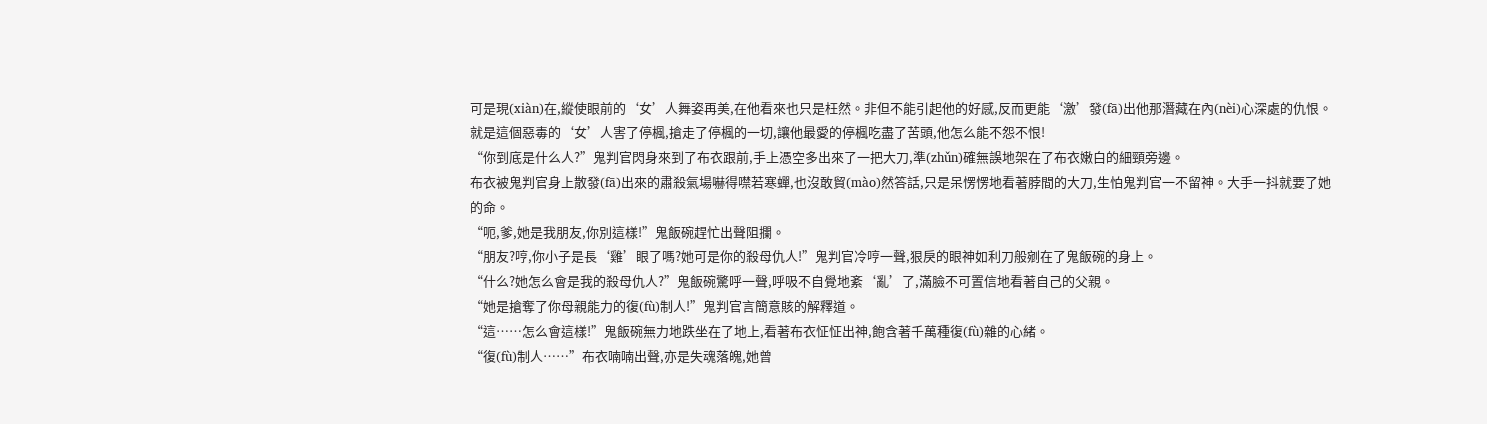可是現(xiàn)在,縱使眼前的‘女’人舞姿再美,在他看來也只是枉然。非但不能引起他的好感,反而更能‘激’發(fā)出他那潛藏在內(nèi)心深處的仇恨。
就是這個惡毒的‘女’人害了停楓,搶走了停楓的一切,讓他最愛的停楓吃盡了苦頭,他怎么能不怨不恨!
“你到底是什么人?”鬼判官閃身來到了布衣跟前,手上憑空多出來了一把大刀,準(zhǔn)確無誤地架在了布衣嫩白的細頸旁邊。
布衣被鬼判官身上散發(fā)出來的肅殺氣場嚇得噤若寒蟬,也沒敢貿(mào)然答話,只是呆愣愣地看著脖間的大刀,生怕鬼判官一不留神。大手一抖就要了她的命。
“呃,爹,她是我朋友,你別這樣!”鬼飯碗趕忙出聲阻攔。
“朋友?哼,你小子是長‘雞’眼了嗎?她可是你的殺母仇人!”鬼判官冷哼一聲,狠戾的眼神如利刀般剜在了鬼飯碗的身上。
“什么?她怎么會是我的殺母仇人?”鬼飯碗驚呼一聲,呼吸不自覺地紊‘亂’了,滿臉不可置信地看著自己的父親。
“她是搶奪了你母親能力的復(fù)制人!”鬼判官言簡意賅的解釋道。
“這……怎么會這樣!”鬼飯碗無力地跌坐在了地上,看著布衣怔怔出神,飽含著千萬種復(fù)雜的心緒。
“復(fù)制人……”布衣喃喃出聲,亦是失魂落魄,她曾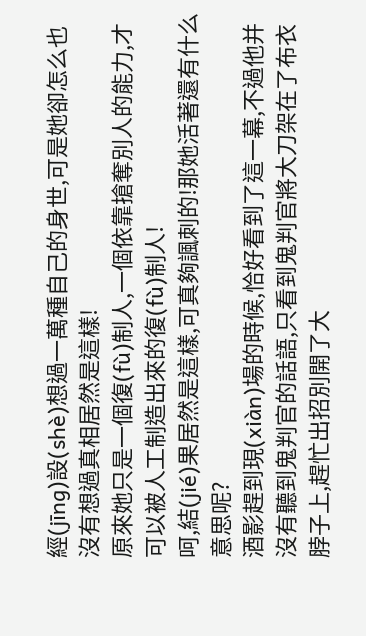經(jīng)設(shè)想過一萬種自己的身世,可是她卻怎么也沒有想過真相居然是這樣!
原來她只是一個復(fù)制人,一個依靠搶奪別人的能力,才可以被人工制造出來的復(fù)制人!
呵,結(jié)果居然是這樣,可真夠諷刺的!那她活著還有什么意思呢?
酒影趕到現(xiàn)場的時候,恰好看到了這一幕,不過他并沒有聽到鬼判官的話語,只看到鬼判官將大刀架在了布衣脖子上,趕忙出招別開了大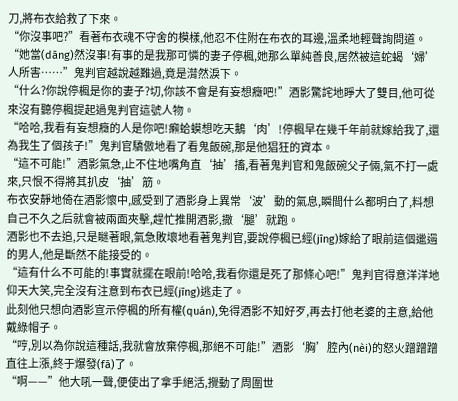刀,將布衣給救了下來。
“你沒事吧?”看著布衣魂不守舍的模樣,他忍不住附在布衣的耳邊,溫柔地輕聲詢問道。
“她當(dāng)然沒事!有事的是我那可憐的妻子停楓,她那么單純善良,居然被這蛇蝎‘婦’人所害……”鬼判官越說越難過,竟是潸然淚下。
“什么?你說停楓是你的妻子?切,你該不會是有妄想癥吧!”酒影驚詫地睜大了雙目,他可從來沒有聽停楓提起過鬼判官這號人物。
“哈哈,我看有妄想癥的人是你吧!癩蛤蟆想吃天鵝‘肉’!停楓早在幾千年前就嫁給我了,還為我生了個孩子!”鬼判官驕傲地看了看鬼飯碗,那是他猖狂的資本。
“這不可能!”酒影氣急,止不住地嘴角直‘抽’搐,看著鬼判官和鬼飯碗父子倆,氣不打一處來,只恨不得將其扒皮‘抽’筋。
布衣安靜地倚在酒影懷中,感受到了酒影身上異常‘波’動的氣息,瞬間什么都明白了,料想自己不久之后就會被兩面夾擊,趕忙推開酒影,撒‘腿’就跑。
酒影也不去追,只是瞇著眼,氣急敗壞地看著鬼判官,要說停楓已經(jīng)嫁給了眼前這個邋遢的男人,他是斷然不能接受的。
“這有什么不可能的!事實就擺在眼前!哈哈,我看你還是死了那條心吧!”鬼判官得意洋洋地仰天大笑,完全沒有注意到布衣已經(jīng)逃走了。
此刻他只想向酒影宣示停楓的所有權(quán),免得酒影不知好歹,再去打他老婆的主意,給他戴綠帽子。
“哼,別以為你說這種話,我就會放棄停楓,那絕不可能!”酒影‘胸’腔內(nèi)的怒火蹭蹭蹭直往上漲,終于爆發(fā)了。
“啊——”他大吼一聲,便使出了拿手絕活,攪動了周圍世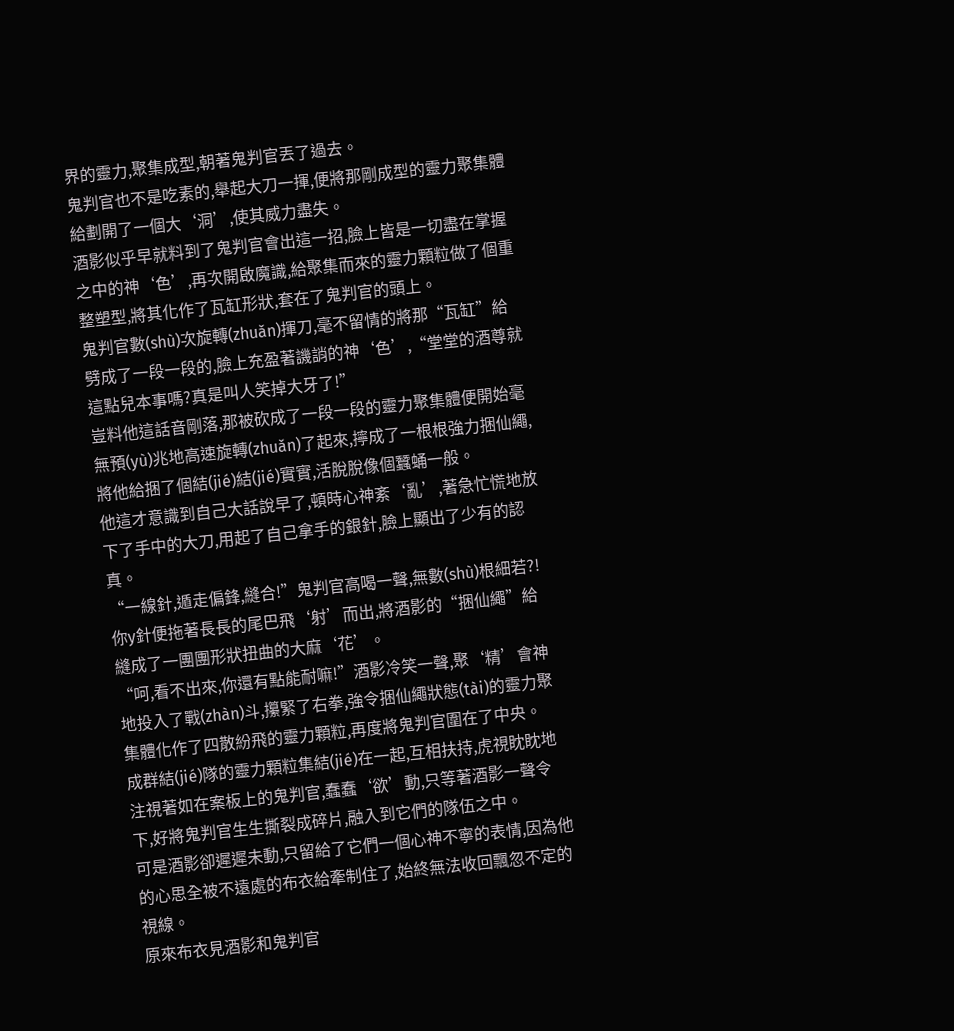界的靈力,聚集成型,朝著鬼判官丟了過去。
鬼判官也不是吃素的,舉起大刀一揮,便將那剛成型的靈力聚集體給劃開了一個大‘洞’,使其威力盡失。
酒影似乎早就料到了鬼判官會出這一招,臉上皆是一切盡在掌握之中的神‘色’,再次開啟魔識,給聚集而來的靈力顆粒做了個重整塑型,將其化作了瓦缸形狀,套在了鬼判官的頭上。
鬼判官數(shù)次旋轉(zhuǎn)揮刀,毫不留情的將那“瓦缸”給劈成了一段一段的,臉上充盈著譏誚的神‘色’,“堂堂的酒尊就這點兒本事嗎?真是叫人笑掉大牙了!”
豈料他這話音剛落,那被砍成了一段一段的靈力聚集體便開始毫無預(yù)兆地高速旋轉(zhuǎn)了起來,擰成了一根根強力捆仙繩,將他給捆了個結(jié)結(jié)實實,活脫脫像個蠶蛹一般。
他這才意識到自己大話說早了,頓時心神紊‘亂’,著急忙慌地放下了手中的大刀,用起了自己拿手的銀針,臉上顯出了少有的認真。
“一線針,遁走偏鋒,縫合!”鬼判官高喝一聲,無數(shù)根細若?!你y針便拖著長長的尾巴飛‘射’而出,將酒影的“捆仙繩”給縫成了一團團形狀扭曲的大麻‘花’。
“呵,看不出來,你還有點能耐嘛!”酒影冷笑一聲,聚‘精’會神地投入了戰(zhàn)斗,攥緊了右拳,強令捆仙繩狀態(tài)的靈力聚集體化作了四散紛飛的靈力顆粒,再度將鬼判官圍在了中央。
成群結(jié)隊的靈力顆粒集結(jié)在一起,互相扶持,虎視眈眈地注視著如在案板上的鬼判官,蠢蠢‘欲’動,只等著酒影一聲令下,好將鬼判官生生撕裂成碎片,融入到它們的隊伍之中。
可是酒影卻遲遲未動,只留給了它們一個心神不寧的表情,因為他的心思全被不遠處的布衣給牽制住了,始終無法收回飄忽不定的視線。
原來布衣見酒影和鬼判官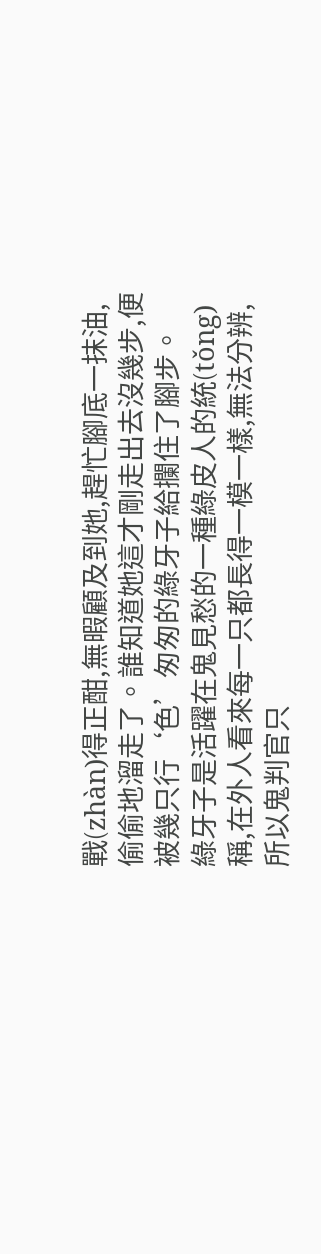戰(zhàn)得正酣,無暇顧及到她,趕忙腳底一抹油,偷偷地溜走了。誰知道她這才剛走出去沒幾步,便被幾只行‘色’匆匆的綠牙子給攔住了腳步。
綠牙子是活躍在鬼見愁的一種綠皮人的統(tǒng)稱,在外人看來每一只都長得一模一樣,無法分辨,所以鬼判官只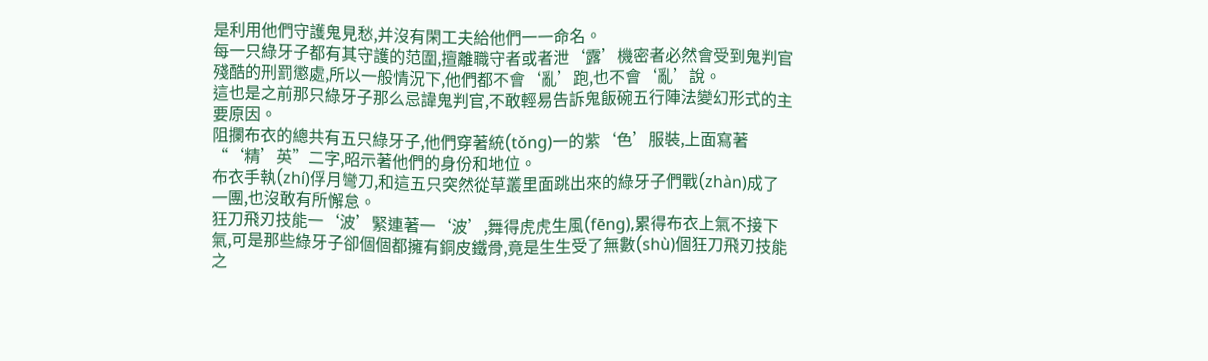是利用他們守護鬼見愁,并沒有閑工夫給他們一一命名。
每一只綠牙子都有其守護的范圍,擅離職守者或者泄‘露’機密者必然會受到鬼判官殘酷的刑罰懲處,所以一般情況下,他們都不會‘亂’跑,也不會‘亂’說。
這也是之前那只綠牙子那么忌諱鬼判官,不敢輕易告訴鬼飯碗五行陣法變幻形式的主要原因。
阻攔布衣的總共有五只綠牙子,他們穿著統(tǒng)一的紫‘色’服裝,上面寫著“‘精’英”二字,昭示著他們的身份和地位。
布衣手執(zhí)俘月彎刀,和這五只突然從草叢里面跳出來的綠牙子們戰(zhàn)成了一團,也沒敢有所懈怠。
狂刀飛刃技能一‘波’緊連著一‘波’,舞得虎虎生風(fēng),累得布衣上氣不接下氣,可是那些綠牙子卻個個都擁有銅皮鐵骨,竟是生生受了無數(shù)個狂刀飛刃技能之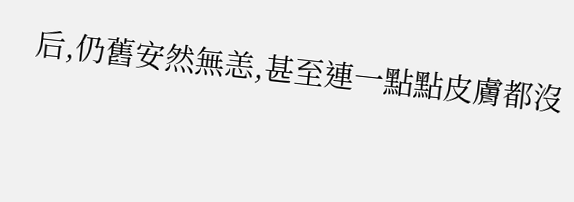后,仍舊安然無恙,甚至連一點點皮膚都沒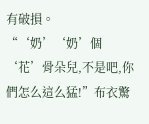有破損。
“‘奶’‘奶’個‘花’骨朵兒,不是吧,你們怎么這么猛!”布衣驚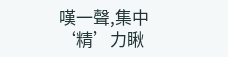嘆一聲,集中‘精’力瞅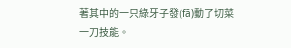著其中的一只綠牙子發(fā)動了切菜一刀技能。